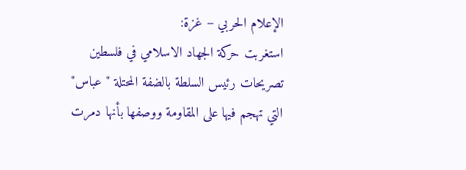الإعلام الحربي – غزة:
استغربت حركة الجهاد الاسلامي في فلسطين تصريحات رئيس السلطة بالضفة المحتلة "عباس" التي تهجم فيها على المقاومة ووصفها بأنها دمرت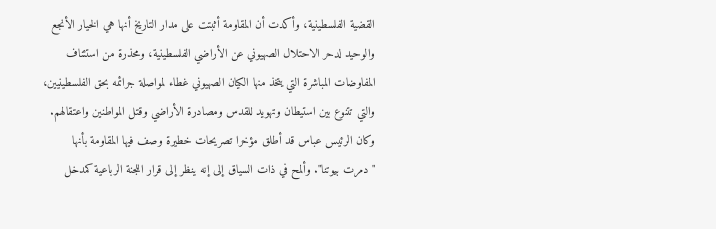القضية الفلسطينية، وأكدت أن المقاومة أثبتت على مدار التاريخ أنها هي الخيار الأنجع والوحيد لدحر الاحتلال الصهيوني عن الأراضي الفلسطينية، ومحذرة من استئناف المفاوضات المباشرة التي يتخذ منها الكيان الصهيوني غطاء لمواصلة جرائمه بحق الفلسطينيين، والتي تتنوع بين استيطان وتهويد للقدس ومصادرة الأراضي وقتل المواطنين واعتقالهم.
وكان الرئيس عباس قد أطلق مؤخرا تصريحات خطيرة وصف فيها المقاومة بأنها "دمرت بيوتنا". وألمح في ذات السياق إلى إنه ينظر إلى قرار اللجنة الرباعية كمدخل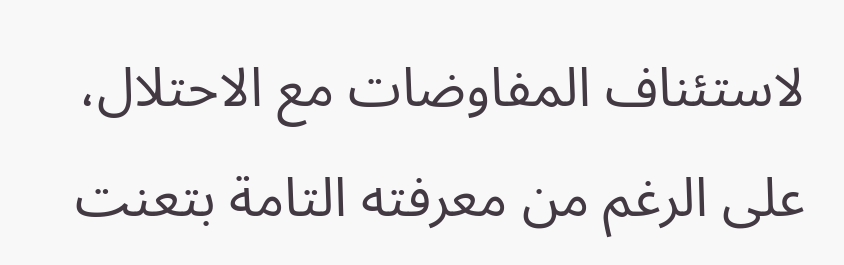لاستئناف المفاوضات مع الاحتلال، على الرغم من معرفته التامة بتعنت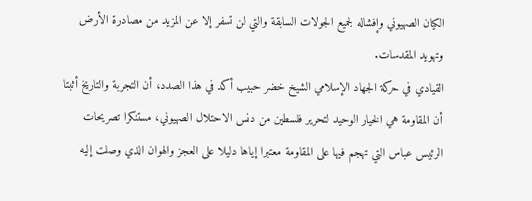الكيان الصهيوني وإفشاله لجميع الجولات السابقة والتي لن تسفر إلا عن المزيد من مصادرة الأرض وتهويد المقدسات.
القيادي في حركة الجهاد الإسلامي الشيخ خضر حبيب أكد في هذا الصدد، أن التجربة والتاريخ أثبتا أن المقاومة هي الخيار الوحيد لتحرير فلسطين من دنس الاحتلال الصهيوني، مستنكرا تصريحات الرئيس عباس التي تهجم فيها على المقاومة معتبرا إياها دليلا على العجز والهوان الذي وصلت إليه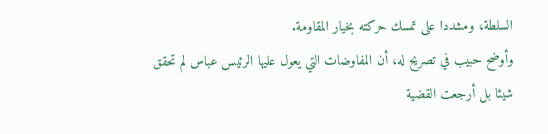السلطة، ومشددا على تمسك حركته بخيار المقاومة.
وأوضح حبيب في تصريح له، أن المفاوضات التي يعول عليها الرئيس عباس لم تحقق شيئا بل أرجعت القضية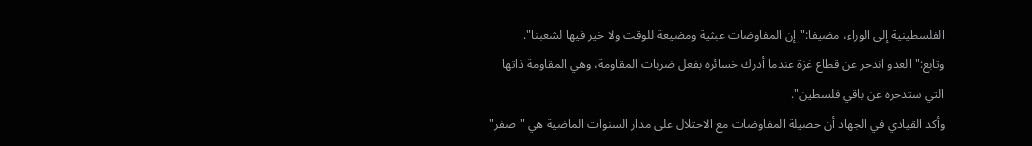الفلسطينية إلى الوراء، مضيفا:"إن المفاوضات عبثية ومضيعة للوقت ولا خير فيها لشعبنا".
وتابع:" العدو اندحر عن قطاع غزة عندما أدرك خسائره بفعل ضربات المقاومة، وهي المقاومة ذاتها التي ستدحره عن باقي فلسطين".
وأكد القيادي في الجهاد أن حصيلة المفاوضات مع الاحتلال على مدار السنوات الماضية هي "صفر"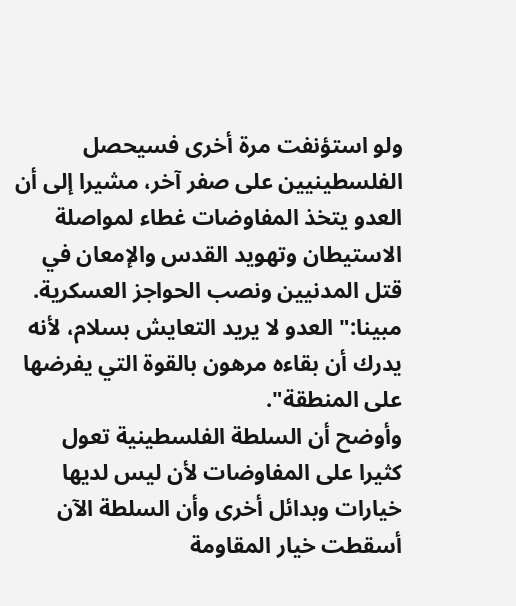ولو استؤنفت مرة أخرى فسيحصل الفلسطينيين على صفر آخر، مشيرا إلى أن العدو يتخذ المفاوضات غطاء لمواصلة الاستيطان وتهويد القدس والإمعان في قتل المدنيين ونصب الحواجز العسكرية. مبينا:" العدو لا يريد التعايش بسلام، لأنه يدرك أن بقاءه مرهون بالقوة التي يفرضها على المنطقة".
وأوضح أن السلطة الفلسطينية تعول كثيرا على المفاوضات لأن ليس لديها خيارات وبدائل أخرى وأن السلطة الآن أسقطت خيار المقاومة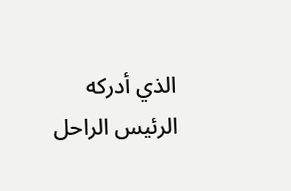الذي أدركه الرئيس الراحل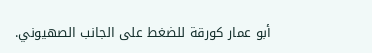أبو عمار كورقة للضغط على الجانب الصهيوني.